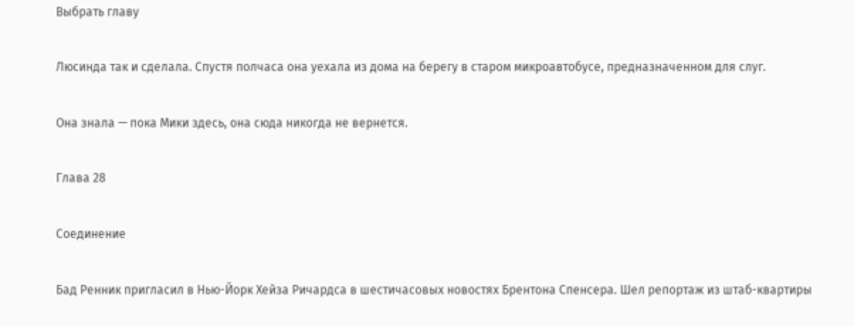Выбрать главу

Люсинда так и сделала. Спустя полчаса она уехала из дома на берегу в старом микроавтобусе, предназначенном для слуг.

Она знала — пока Мики здесь, она сюда никогда не вернется.

Глава 28

Соединение

Бад Ренник пригласил в Нью-Йорк Хейза Ричардса в шестичасовых новостях Брентона Спенсера. Шел репортаж из штаб-квартиры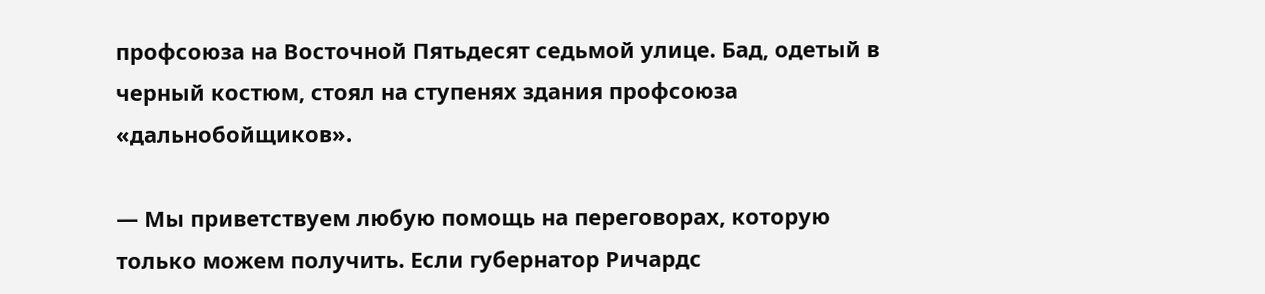профсоюза на Восточной Пятьдесят седьмой улице. Бад, одетый в черный костюм, стоял на ступенях здания профсоюза «дальнобойщиков».

— Мы приветствуем любую помощь на переговорах, которую только можем получить. Если губернатор Ричардс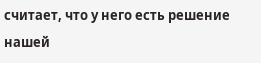считает, что у него есть решение нашей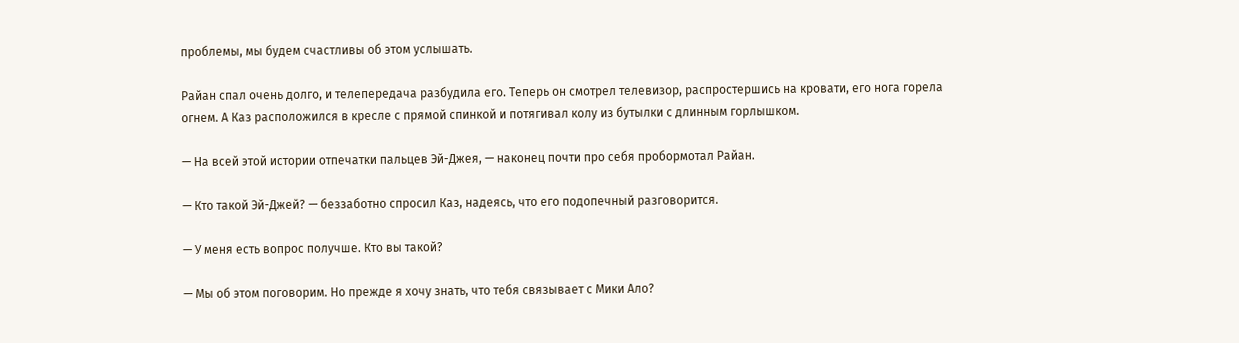проблемы, мы будем счастливы об этом услышать.

Райан спал очень долго, и телепередача разбудила его. Теперь он смотрел телевизор, распростершись на кровати, его нога горела огнем. А Каз расположился в кресле с прямой спинкой и потягивал колу из бутылки с длинным горлышком.

— На всей этой истории отпечатки пальцев Эй-Джея, — наконец почти про себя пробормотал Райан.

— Кто такой Эй-Джей? — беззаботно спросил Каз, надеясь, что его подопечный разговорится.

— У меня есть вопрос получше. Кто вы такой?

— Мы об этом поговорим. Но прежде я хочу знать, что тебя связывает с Мики Ало?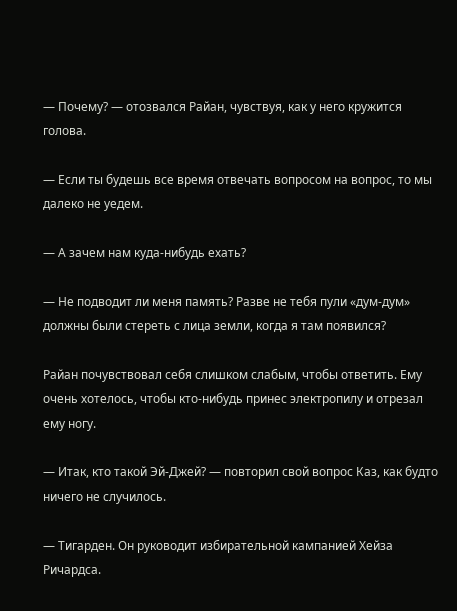— Почему? — отозвался Райан, чувствуя, как у него кружится голова.

— Если ты будешь все время отвечать вопросом на вопрос, то мы далеко не уедем.

— А зачем нам куда-нибудь ехать?

— Не подводит ли меня память? Разве не тебя пули «дум-дум» должны были стереть с лица земли, когда я там появился?

Райан почувствовал себя слишком слабым, чтобы ответить. Ему очень хотелось, чтобы кто-нибудь принес электропилу и отрезал ему ногу.

— Итак, кто такой Эй-Джей? — повторил свой вопрос Каз, как будто ничего не случилось.

— Тигарден. Он руководит избирательной кампанией Хейза Ричардса.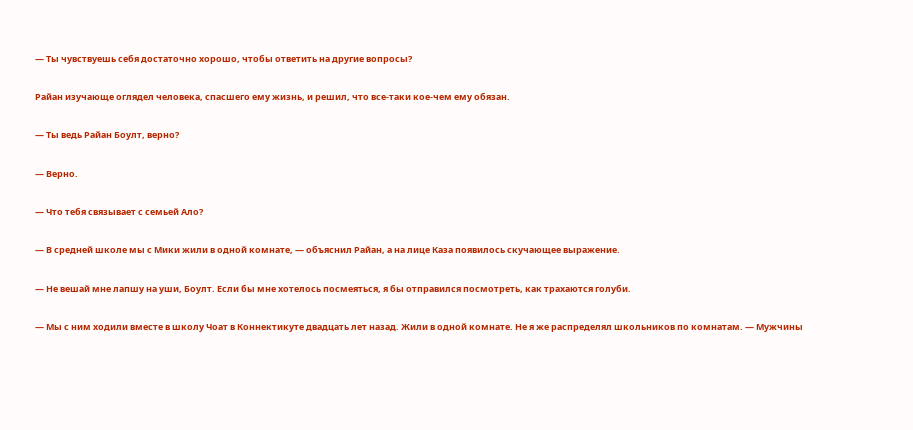— Ты чувствуешь себя достаточно хорошо, чтобы ответить на другие вопросы?

Райан изучающе оглядел человека, спасшего ему жизнь, и решил, что все-таки кое-чем ему обязан.

— Ты ведь Райан Боулт, верно?

— Верно.

— Что тебя связывает с семьей Ало?

— В средней школе мы с Мики жили в одной комнате, — объяснил Райан, а на лице Каза появилось скучающее выражение.

— Не вешай мне лапшу на уши, Боулт. Если бы мне хотелось посмеяться, я бы отправился посмотреть, как трахаются голуби.

— Мы с ним ходили вместе в школу Чоат в Коннектикуте двадцать лет назад. Жили в одной комнате. Не я же распределял школьников по комнатам. — Мужчины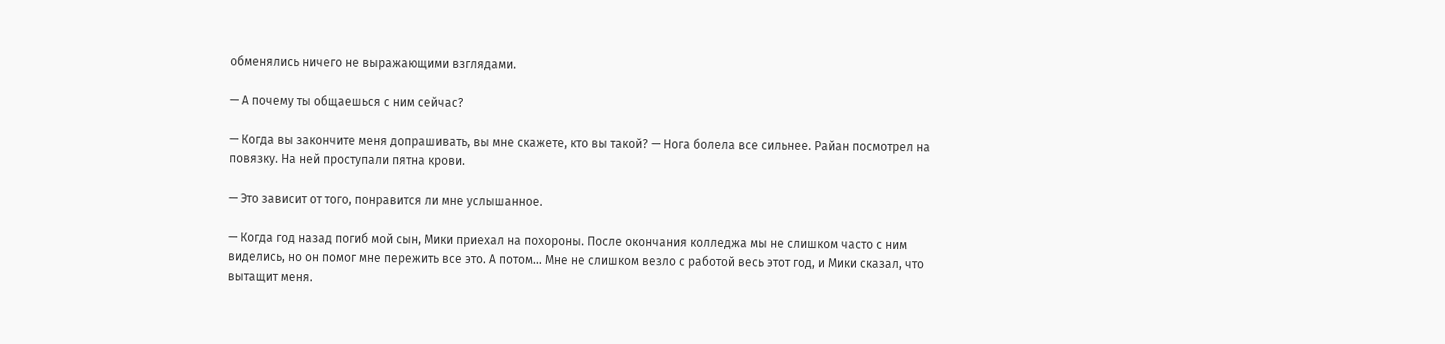обменялись ничего не выражающими взглядами.

— А почему ты общаешься с ним сейчас?

— Когда вы закончите меня допрашивать, вы мне скажете, кто вы такой? — Нога болела все сильнее. Райан посмотрел на повязку. На ней проступали пятна крови.

— Это зависит от того, понравится ли мне услышанное.

— Когда год назад погиб мой сын, Мики приехал на похороны. После окончания колледжа мы не слишком часто с ним виделись, но он помог мне пережить все это. А потом… Мне не слишком везло с работой весь этот год, и Мики сказал, что вытащит меня.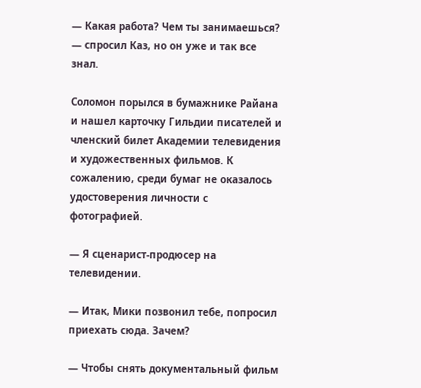— Какая работа? Чем ты занимаешься? — спросил Каз, но он уже и так все знал.

Соломон порылся в бумажнике Райана и нашел карточку Гильдии писателей и членский билет Академии телевидения и художественных фильмов. К сожалению, среди бумаг не оказалось удостоверения личности с фотографией.

— Я сценарист-продюсер на телевидении.

— Итак, Мики позвонил тебе, попросил приехать сюда. Зачем?

— Чтобы снять документальный фильм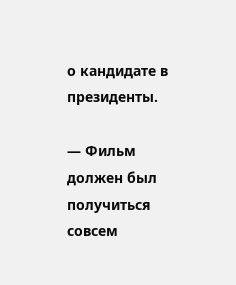о кандидате в президенты.

— Фильм должен был получиться совсем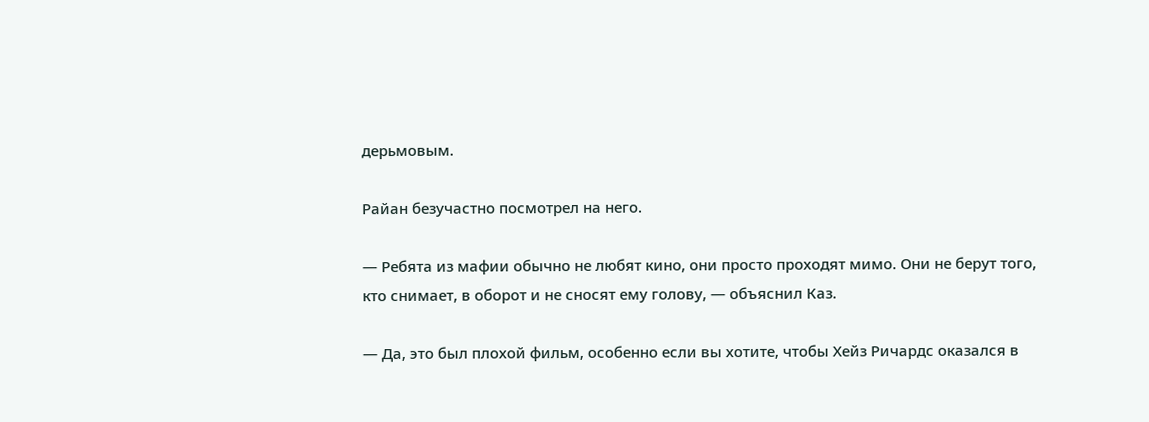дерьмовым.

Райан безучастно посмотрел на него.

— Ребята из мафии обычно не любят кино, они просто проходят мимо. Они не берут того, кто снимает, в оборот и не сносят ему голову, — объяснил Каз.

— Да, это был плохой фильм, особенно если вы хотите, чтобы Хейз Ричардс оказался в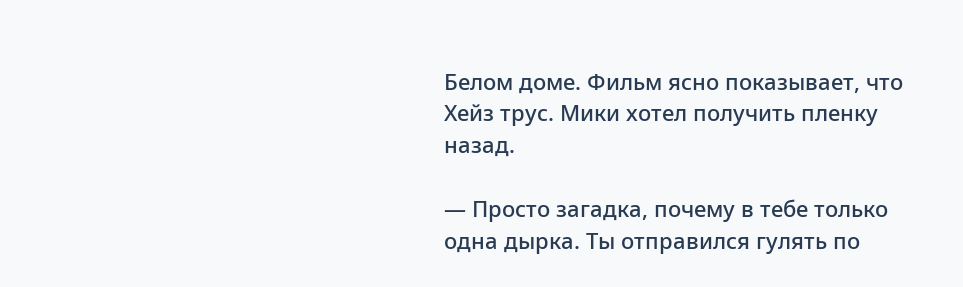Белом доме. Фильм ясно показывает, что Хейз трус. Мики хотел получить пленку назад.

— Просто загадка, почему в тебе только одна дырка. Ты отправился гулять по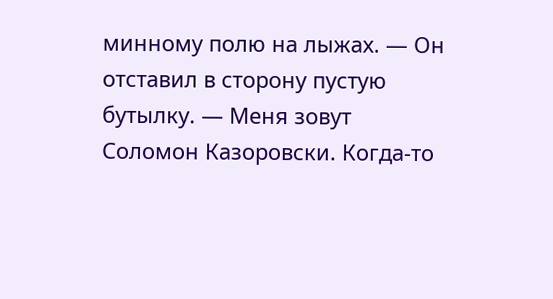минному полю на лыжах. — Он отставил в сторону пустую бутылку. — Меня зовут Соломон Казоровски. Когда-то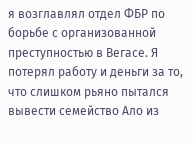я возглавлял отдел ФБР по борьбе с организованной преступностью в Вегасе. Я потерял работу и деньги за то, что слишком рьяно пытался вывести семейство Ало из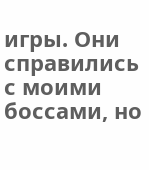игры. Они справились с моими боссами, но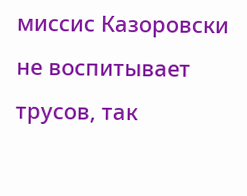миссис Казоровски не воспитывает трусов, так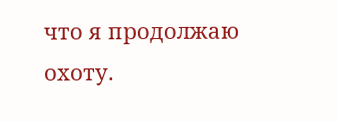что я продолжаю охоту.